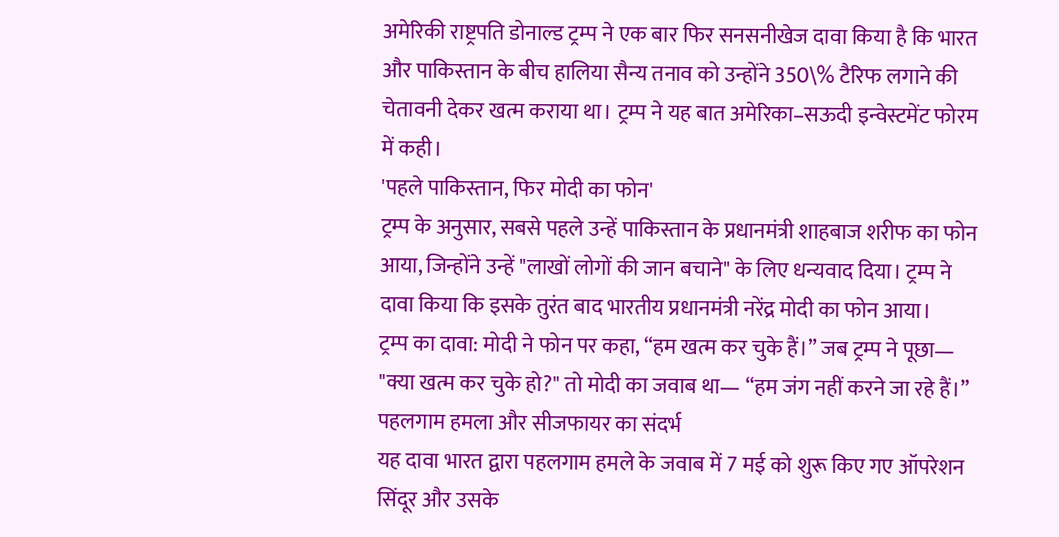अमेरिकी राष्ट्रपति डोनाल्ड ट्रम्प ने एक बार फिर सनसनीखेज दावा किया है कि भारत और पाकिस्तान के बीच हालिया सैन्य तनाव को उन्होंने 350\% टैरिफ लगाने की चेतावनी देकर खत्म कराया था। ट्रम्प ने यह बात अमेरिका–सऊदी इन्वेस्टमेंट फोरम में कही।
'पहले पाकिस्तान, फिर मोदी का फोन'
ट्रम्प के अनुसार, सबसे पहले उन्हें पाकिस्तान के प्रधानमंत्री शाहबाज शरीफ का फोन आया, जिन्होंने उन्हें "लाखों लोगों की जान बचाने" के लिए धन्यवाद दिया। ट्रम्प ने दावा किया कि इसके तुरंत बाद भारतीय प्रधानमंत्री नरेंद्र मोदी का फोन आया।
ट्रम्प का दावा: मोदी ने फोन पर कहा, “हम खत्म कर चुके हैं।” जब ट्रम्प ने पूछा— "क्या खत्म कर चुके हो?" तो मोदी का जवाब था— “हम जंग नहीं करने जा रहे हैं।”
पहलगाम हमला और सीजफायर का संदर्भ
यह दावा भारत द्वारा पहलगाम हमले के जवाब में 7 मई को शुरू किए गए ऑपरेशन सिंदूर और उसके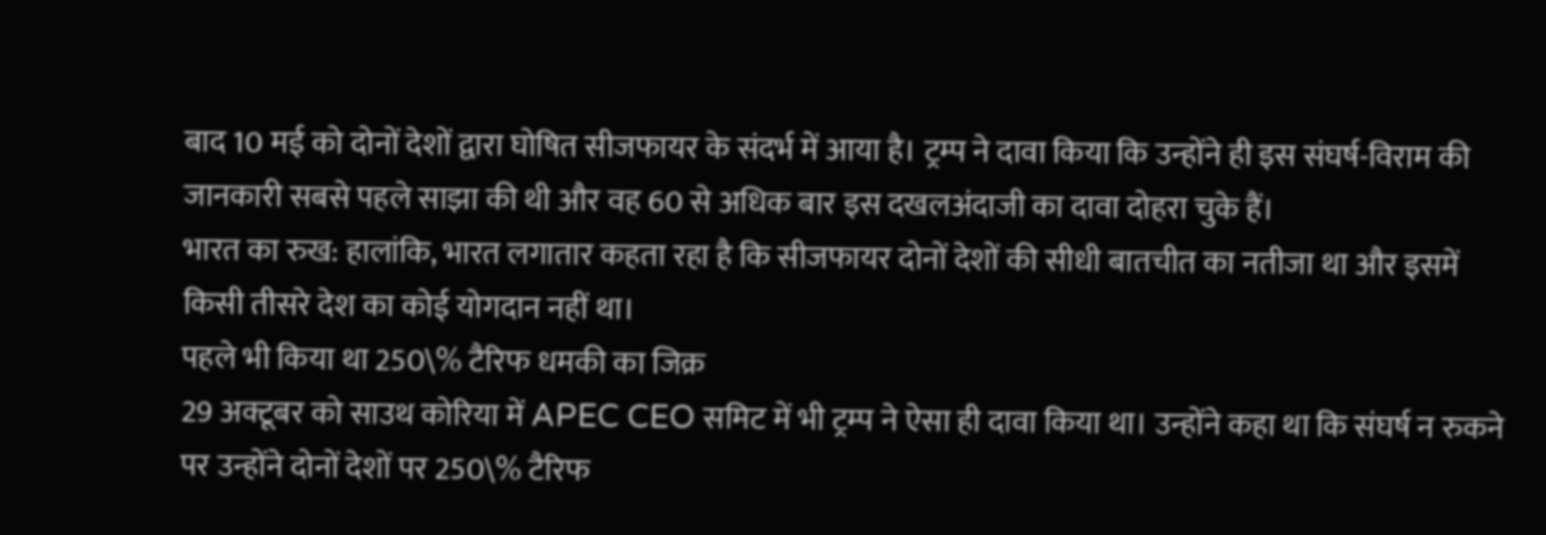बाद 10 मई को दोनों देशों द्वारा घोषित सीजफायर के संदर्भ में आया है। ट्रम्प ने दावा किया कि उन्होंने ही इस संघर्ष-विराम की जानकारी सबसे पहले साझा की थी और वह 60 से अधिक बार इस दखलअंदाजी का दावा दोहरा चुके हैं।
भारत का रुख: हालांकि, भारत लगातार कहता रहा है कि सीजफायर दोनों देशों की सीधी बातचीत का नतीजा था और इसमें किसी तीसरे देश का कोई योगदान नहीं था।
पहले भी किया था 250\% टैरिफ धमकी का जिक्र
29 अक्टूबर को साउथ कोरिया में APEC CEO समिट में भी ट्रम्प ने ऐसा ही दावा किया था। उन्होंने कहा था कि संघर्ष न रुकने पर उन्होंने दोनों देशों पर 250\% टैरिफ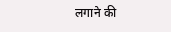लगाने की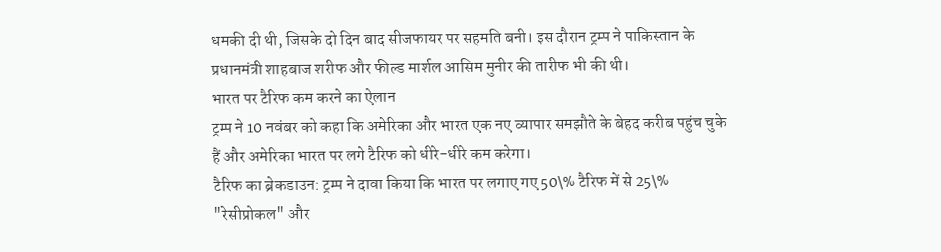धमकी दी थी, जिसके दो दिन बाद सीजफायर पर सहमति बनी। इस दौरान ट्रम्प ने पाकिस्तान के प्रधानमंत्री शाहबाज शरीफ और फील्ड मार्शल आसिम मुनीर की तारीफ भी की थी।
भारत पर टैरिफ कम करने का ऐलान
ट्रम्प ने 10 नवंबर को कहा कि अमेरिका और भारत एक नए व्यापार समझौते के बेहद करीब पहुंच चुके हैं और अमेरिका भारत पर लगे टैरिफ को धीरे-धीरे कम करेगा।
टैरिफ का ब्रेकडाउन: ट्रम्प ने दावा किया कि भारत पर लगाए गए 50\% टैरिफ में से 25\% "रेसीप्रोकल" और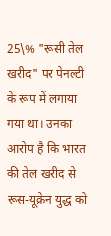25\% "रूसी तेल खरीद" पर पेनल्टी के रूप में लगाया गया था। उनका आरोप है कि भारत की तेल खरीद से रूस-यूक्रेन युद्ध को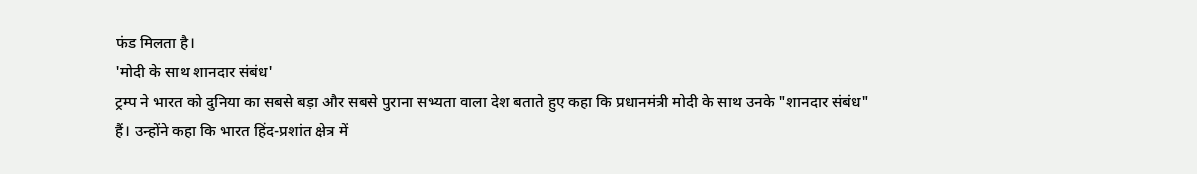फंड मिलता है।
'मोदी के साथ शानदार संबंध'
ट्रम्प ने भारत को दुनिया का सबसे बड़ा और सबसे पुराना सभ्यता वाला देश बताते हुए कहा कि प्रधानमंत्री मोदी के साथ उनके "शानदार संबंध" हैं। उन्होंने कहा कि भारत हिंद-प्रशांत क्षेत्र में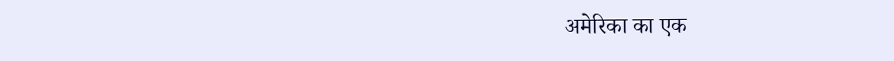अमेरिका का एक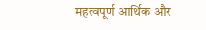महत्वपूर्ण आर्थिक और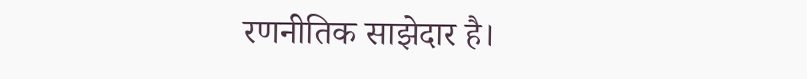रणनीतिक साझेदार है।